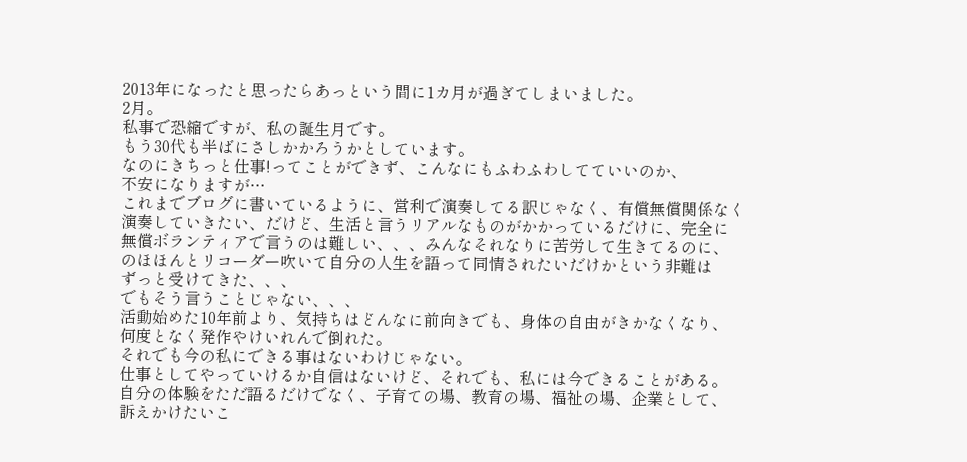2013年になったと思ったらあっという間に1カ月が過ぎてしまいました。
2月。
私事で恐縮ですが、私の誕生月です。
もう30代も半ばにさしかかろうかとしています。
なのにきちっと仕事!ってことができず、こんなにもふわふわしてていいのか、
不安になりますが…
これまでブログに書いているように、営利で演奏してる訳じゃなく、有償無償関係なく
演奏していきたい、だけど、生活と言うリアルなものがかかっているだけに、完全に
無償ボランティアで言うのは難しい、、、みんなそれなりに苦労して生きてるのに、
のほほんとリコーダー吹いて自分の人生を語って同情されたいだけかという非難は
ずっと受けてきた、、、
でもそう言うことじゃない、、、
活動始めた10年前より、気持ちはどんなに前向きでも、身体の自由がきかなくなり、
何度となく発作やけいれんで倒れた。
それでも今の私にできる事はないわけじゃない。
仕事としてやっていけるか自信はないけど、それでも、私には今できることがある。
自分の体験をただ語るだけでなく、子育ての場、教育の場、福祉の場、企業として、
訴えかけたいこ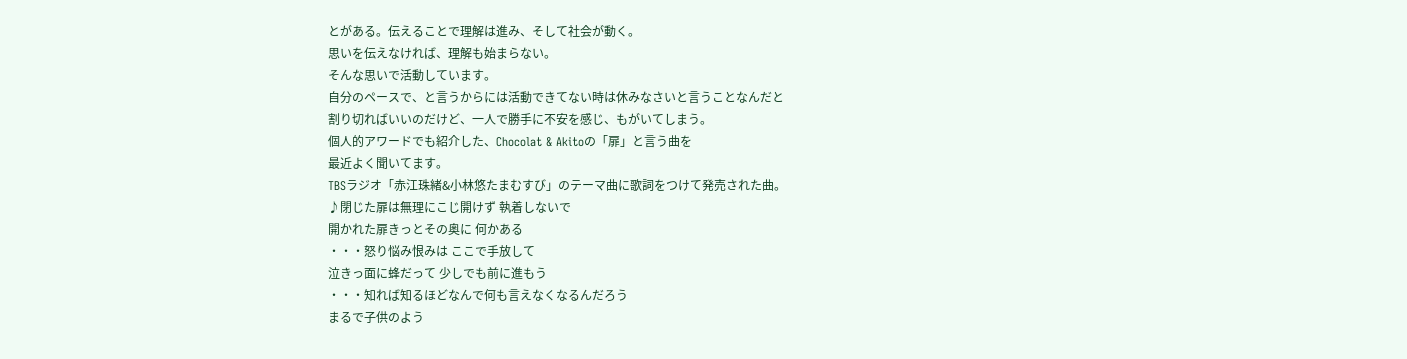とがある。伝えることで理解は進み、そして社会が動く。
思いを伝えなければ、理解も始まらない。
そんな思いで活動しています。
自分のペースで、と言うからには活動できてない時は休みなさいと言うことなんだと
割り切ればいいのだけど、一人で勝手に不安を感じ、もがいてしまう。
個人的アワードでも紹介した、Chocolat & Akitoの「扉」と言う曲を
最近よく聞いてます。
TBSラジオ「赤江珠緒&小林悠たまむすび」のテーマ曲に歌詞をつけて発売された曲。
♪閉じた扉は無理にこじ開けず 執着しないで
開かれた扉きっとその奥に 何かある
・・・怒り悩み恨みは ここで手放して
泣きっ面に蜂だって 少しでも前に進もう
・・・知れば知るほどなんで何も言えなくなるんだろう
まるで子供のよう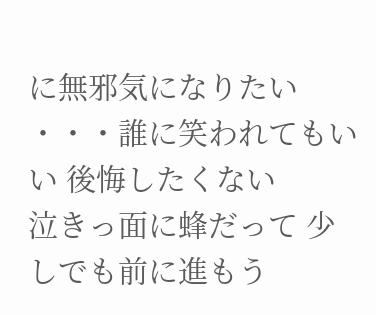に無邪気になりたい
・・・誰に笑われてもいい 後悔したくない
泣きっ面に蜂だって 少しでも前に進もう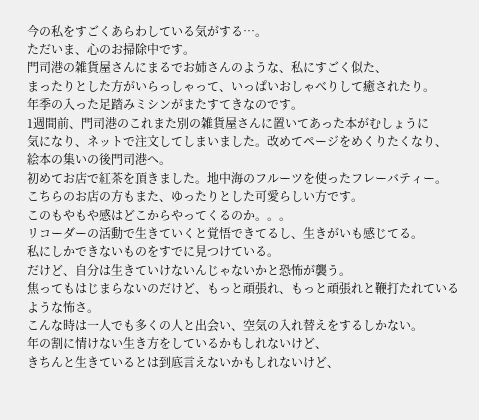今の私をすごくあらわしている気がする…。
ただいま、心のお掃除中です。
門司港の雑貨屋さんにまるでお姉さんのような、私にすごく似た、
まったりとした方がいらっしゃって、いっぱいおしゃべりして癒されたり。
年季の入った足踏みミシンがまたすてきなのです。
1週間前、門司港のこれまた別の雑貨屋さんに置いてあった本がむしょうに
気になり、ネットで注文してしまいました。改めてページをめくりたくなり、
絵本の集いの後門司港へ。
初めてお店で紅茶を頂きました。地中海のフルーツを使ったフレーバティー。
こちらのお店の方もまた、ゆったりとした可愛らしい方です。
このもやもや感はどこからやってくるのか。。。
リコーダーの活動で生きていくと覚悟できてるし、生きがいも感じてる。
私にしかできないものをすでに見つけている。
だけど、自分は生きていけないんじゃないかと恐怖が襲う。
焦ってもはじまらないのだけど、もっと頑張れ、もっと頑張れと鞭打たれている
ような怖さ。
こんな時は一人でも多くの人と出会い、空気の入れ替えをするしかない。
年の割に情けない生き方をしているかもしれないけど、
きちんと生きているとは到底言えないかもしれないけど、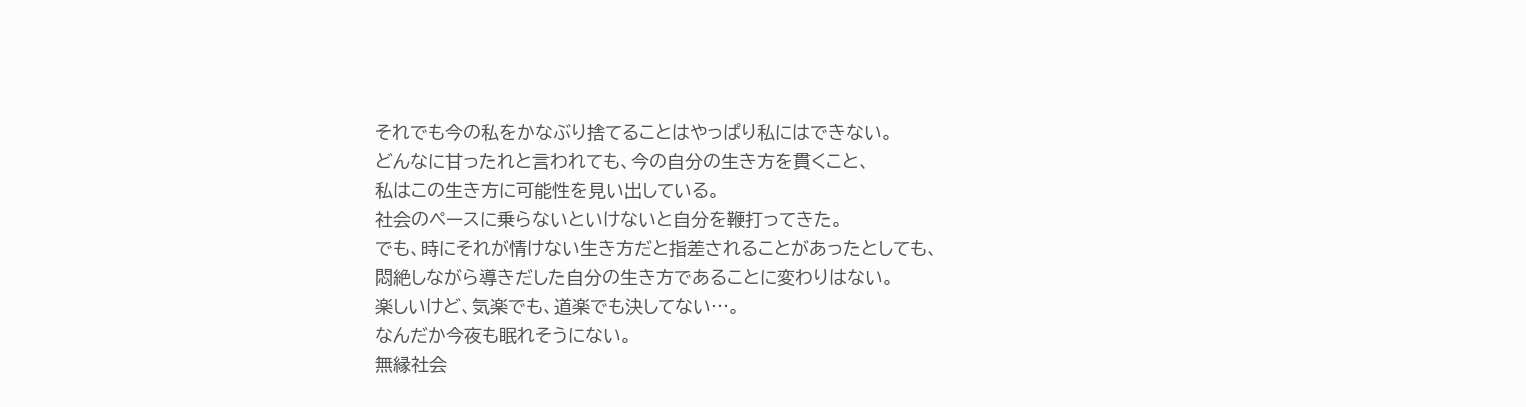それでも今の私をかなぶり捨てることはやっぱり私にはできない。
どんなに甘ったれと言われても、今の自分の生き方を貫くこと、
私はこの生き方に可能性を見い出している。
社会のペースに乗らないといけないと自分を鞭打ってきた。
でも、時にそれが情けない生き方だと指差されることがあったとしても、
悶絶しながら導きだした自分の生き方であることに変わりはない。
楽しいけど、気楽でも、道楽でも決してない…。
なんだか今夜も眠れそうにない。
無縁社会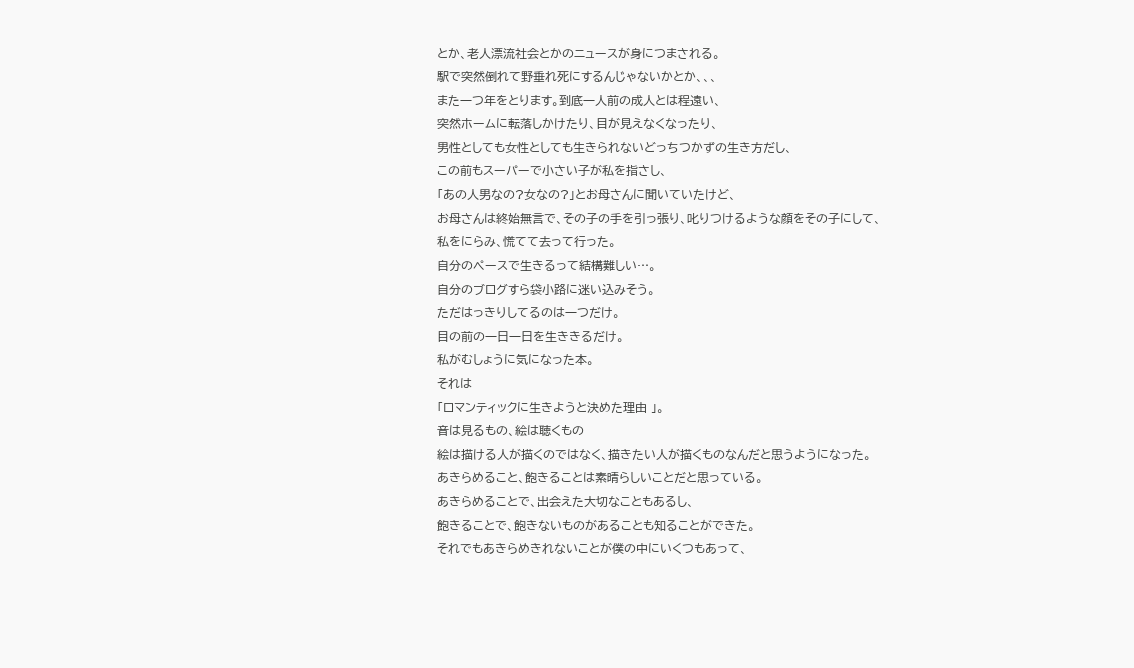とか、老人漂流社会とかのニュースが身につまされる。
駅で突然倒れて野垂れ死にするんじゃないかとか、、、
また一つ年をとります。到底一人前の成人とは程遠い、
突然ホームに転落しかけたり、目が見えなくなったり、
男性としても女性としても生きられないどっちつかずの生き方だし、
この前もスーパーで小さい子が私を指さし、
「あの人男なの?女なの?」とお母さんに聞いていたけど、
お母さんは終始無言で、その子の手を引っ張り、叱りつけるような顔をその子にして、
私をにらみ、慌てて去って行った。
自分のペースで生きるって結構難しい…。
自分のブログすら袋小路に迷い込みそう。
ただはっきりしてるのは一つだけ。
目の前の一日一日を生ききるだけ。
私がむしょうに気になった本。
それは
「ロマンティックに生きようと決めた理由 」。
音は見るもの、絵は聴くもの
絵は描ける人が描くのではなく、描きたい人が描くものなんだと思うようになった。
あきらめること、飽きることは素晴らしいことだと思っている。
あきらめることで、出会えた大切なこともあるし、
飽きることで、飽きないものがあることも知ることができた。
それでもあきらめきれないことが僕の中にいくつもあって、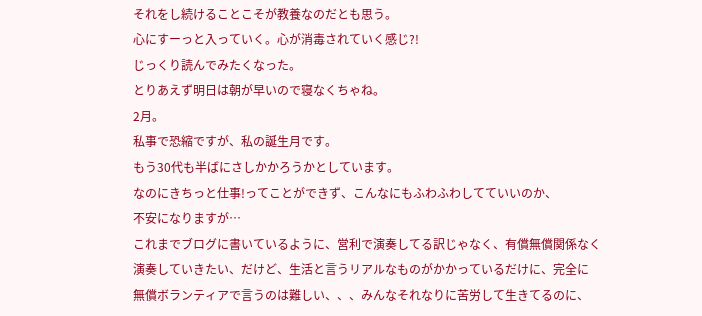それをし続けることこそが教養なのだとも思う。
心にすーっと入っていく。心が消毒されていく感じ?!
じっくり読んでみたくなった。
とりあえず明日は朝が早いので寝なくちゃね。
2月。
私事で恐縮ですが、私の誕生月です。
もう30代も半ばにさしかかろうかとしています。
なのにきちっと仕事!ってことができず、こんなにもふわふわしてていいのか、
不安になりますが…
これまでブログに書いているように、営利で演奏してる訳じゃなく、有償無償関係なく
演奏していきたい、だけど、生活と言うリアルなものがかかっているだけに、完全に
無償ボランティアで言うのは難しい、、、みんなそれなりに苦労して生きてるのに、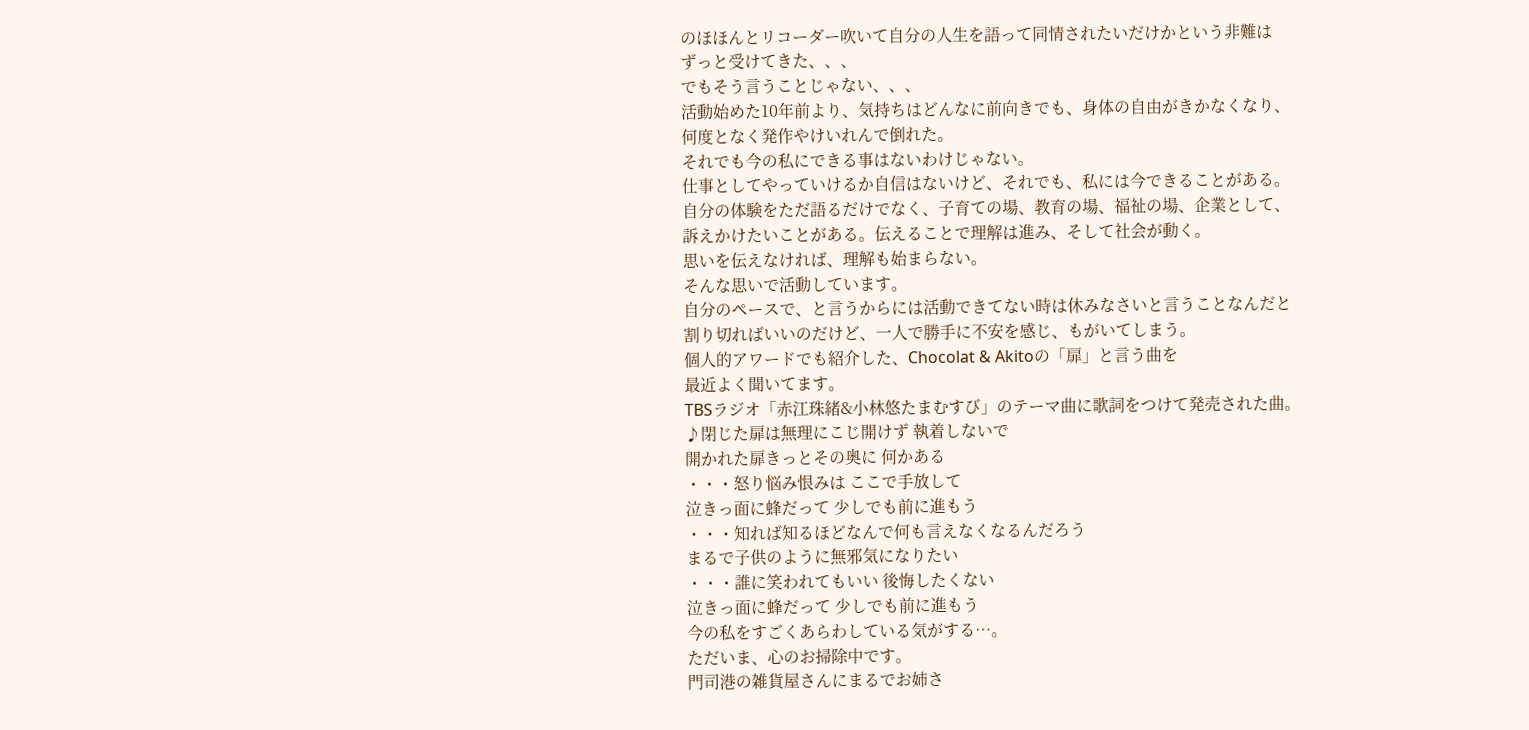のほほんとリコーダー吹いて自分の人生を語って同情されたいだけかという非難は
ずっと受けてきた、、、
でもそう言うことじゃない、、、
活動始めた10年前より、気持ちはどんなに前向きでも、身体の自由がきかなくなり、
何度となく発作やけいれんで倒れた。
それでも今の私にできる事はないわけじゃない。
仕事としてやっていけるか自信はないけど、それでも、私には今できることがある。
自分の体験をただ語るだけでなく、子育ての場、教育の場、福祉の場、企業として、
訴えかけたいことがある。伝えることで理解は進み、そして社会が動く。
思いを伝えなければ、理解も始まらない。
そんな思いで活動しています。
自分のペースで、と言うからには活動できてない時は休みなさいと言うことなんだと
割り切ればいいのだけど、一人で勝手に不安を感じ、もがいてしまう。
個人的アワードでも紹介した、Chocolat & Akitoの「扉」と言う曲を
最近よく聞いてます。
TBSラジオ「赤江珠緒&小林悠たまむすび」のテーマ曲に歌詞をつけて発売された曲。
♪閉じた扉は無理にこじ開けず 執着しないで
開かれた扉きっとその奥に 何かある
・・・怒り悩み恨みは ここで手放して
泣きっ面に蜂だって 少しでも前に進もう
・・・知れば知るほどなんで何も言えなくなるんだろう
まるで子供のように無邪気になりたい
・・・誰に笑われてもいい 後悔したくない
泣きっ面に蜂だって 少しでも前に進もう
今の私をすごくあらわしている気がする…。
ただいま、心のお掃除中です。
門司港の雑貨屋さんにまるでお姉さ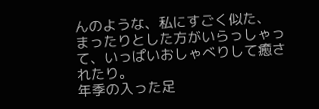んのような、私にすごく似た、
まったりとした方がいらっしゃって、いっぱいおしゃべりして癒されたり。
年季の入った足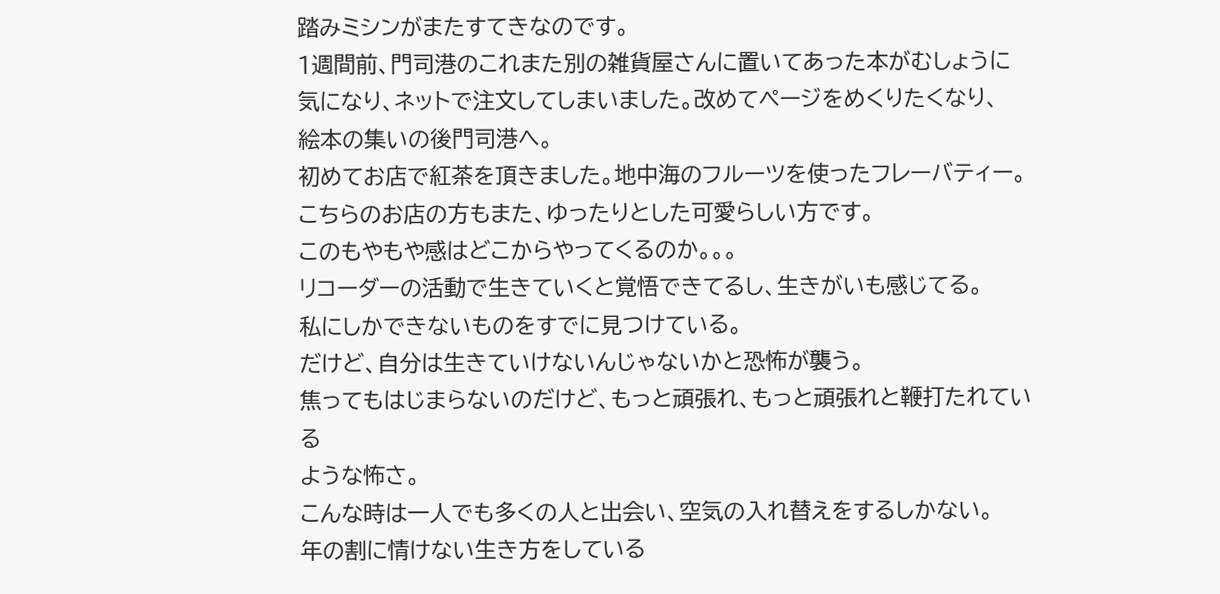踏みミシンがまたすてきなのです。
1週間前、門司港のこれまた別の雑貨屋さんに置いてあった本がむしょうに
気になり、ネットで注文してしまいました。改めてページをめくりたくなり、
絵本の集いの後門司港へ。
初めてお店で紅茶を頂きました。地中海のフルーツを使ったフレーバティー。
こちらのお店の方もまた、ゆったりとした可愛らしい方です。
このもやもや感はどこからやってくるのか。。。
リコーダーの活動で生きていくと覚悟できてるし、生きがいも感じてる。
私にしかできないものをすでに見つけている。
だけど、自分は生きていけないんじゃないかと恐怖が襲う。
焦ってもはじまらないのだけど、もっと頑張れ、もっと頑張れと鞭打たれている
ような怖さ。
こんな時は一人でも多くの人と出会い、空気の入れ替えをするしかない。
年の割に情けない生き方をしている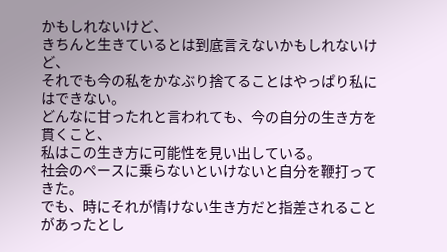かもしれないけど、
きちんと生きているとは到底言えないかもしれないけど、
それでも今の私をかなぶり捨てることはやっぱり私にはできない。
どんなに甘ったれと言われても、今の自分の生き方を貫くこと、
私はこの生き方に可能性を見い出している。
社会のペースに乗らないといけないと自分を鞭打ってきた。
でも、時にそれが情けない生き方だと指差されることがあったとし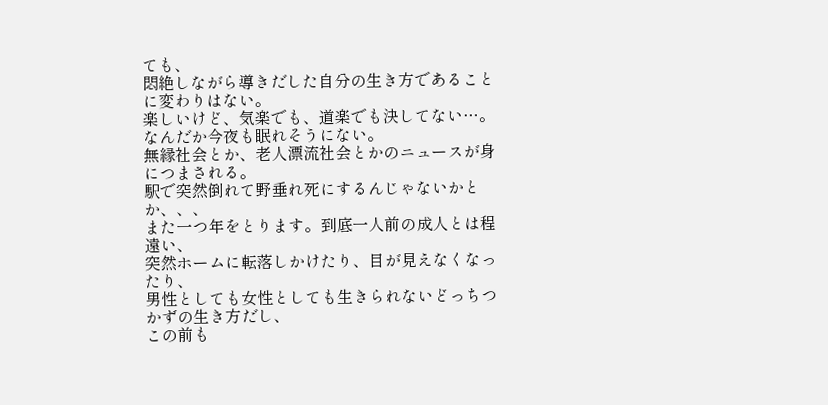ても、
悶絶しながら導きだした自分の生き方であることに変わりはない。
楽しいけど、気楽でも、道楽でも決してない…。
なんだか今夜も眠れそうにない。
無縁社会とか、老人漂流社会とかのニュースが身につまされる。
駅で突然倒れて野垂れ死にするんじゃないかとか、、、
また一つ年をとります。到底一人前の成人とは程遠い、
突然ホームに転落しかけたり、目が見えなくなったり、
男性としても女性としても生きられないどっちつかずの生き方だし、
この前も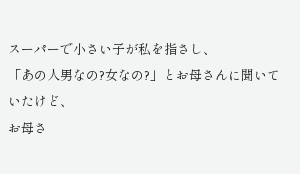スーパーで小さい子が私を指さし、
「あの人男なの?女なの?」とお母さんに聞いていたけど、
お母さ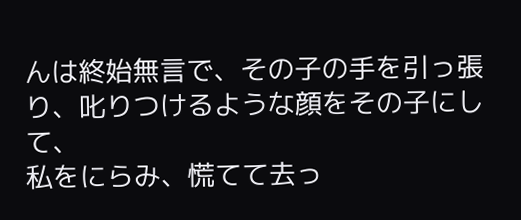んは終始無言で、その子の手を引っ張り、叱りつけるような顔をその子にして、
私をにらみ、慌てて去っ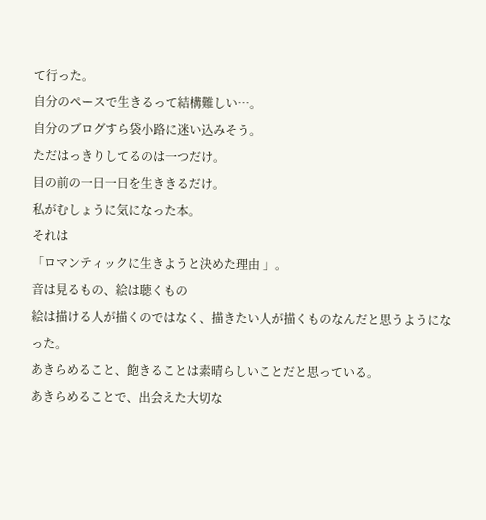て行った。
自分のペースで生きるって結構難しい…。
自分のブログすら袋小路に迷い込みそう。
ただはっきりしてるのは一つだけ。
目の前の一日一日を生ききるだけ。
私がむしょうに気になった本。
それは
「ロマンティックに生きようと決めた理由 」。
音は見るもの、絵は聴くもの
絵は描ける人が描くのではなく、描きたい人が描くものなんだと思うようになった。
あきらめること、飽きることは素晴らしいことだと思っている。
あきらめることで、出会えた大切な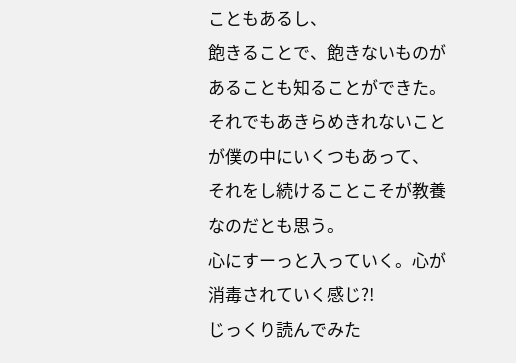こともあるし、
飽きることで、飽きないものがあることも知ることができた。
それでもあきらめきれないことが僕の中にいくつもあって、
それをし続けることこそが教養なのだとも思う。
心にすーっと入っていく。心が消毒されていく感じ?!
じっくり読んでみた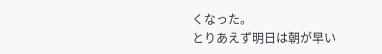くなった。
とりあえず明日は朝が早い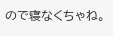ので寝なくちゃね。